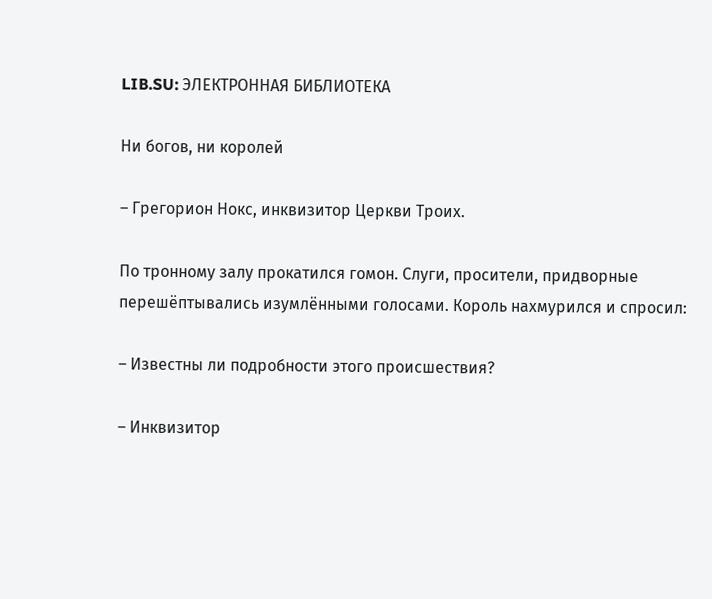LIB.SU: ЭЛЕКТРОННАЯ БИБЛИОТЕКА

Ни богов, ни королей

– Грегорион Нокс, инквизитор Церкви Троих.

По тронному залу прокатился гомон. Слуги, просители, придворные перешёптывались изумлёнными голосами. Король нахмурился и спросил:

– Известны ли подробности этого происшествия?

– Инквизитор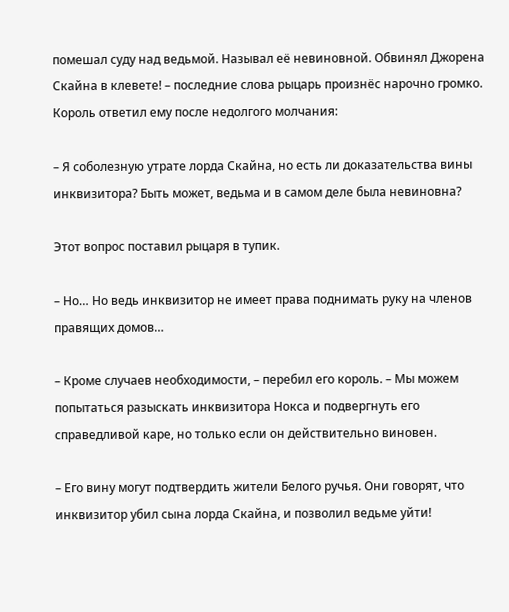помешал суду над ведьмой. Называл её невиновной. Обвинял Джорена Скайна в клевете! – последние слова рыцарь произнёс нарочно громко. Король ответил ему после недолгого молчания:

– Я соболезную утрате лорда Скайна, но есть ли доказательства вины инквизитора? Быть может, ведьма и в самом деле была невиновна?

Этот вопрос поставил рыцаря в тупик.

– Но… Но ведь инквизитор не имеет права поднимать руку на членов правящих домов…

– Кроме случаев необходимости, – перебил его король. – Мы можем попытаться разыскать инквизитора Нокса и подвергнуть его справедливой каре, но только если он действительно виновен.

– Его вину могут подтвердить жители Белого ручья. Они говорят, что инквизитор убил сына лорда Скайна, и позволил ведьме уйти!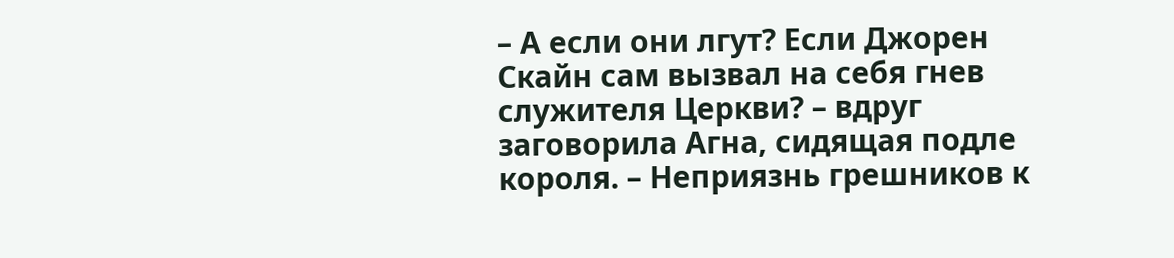– А если они лгут? Если Джорен Скайн сам вызвал на себя гнев служителя Церкви? – вдруг заговорила Агна, сидящая подле короля. – Неприязнь грешников к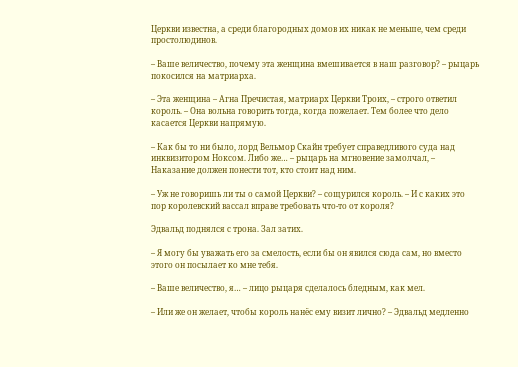Церкви известна, а среди благородных домов их никак не меньше, чем среди простолюдинов.

– Ваше величество, почему эта женщина вмешивается в наш разговор? – рыцарь покосился на матриарха.

– Эта женщина – Агна Пречистая, матриарх Церкви Троих, – строго ответил король. – Она вольна говорить тогда, когда пожелает. Тем более что дело касается Церкви напрямую.

– Как бы то ни было, лорд Вельмор Скайн требует справедливого суда над инквизитором Ноксом. Либо же… – рыцарь на мгновение замолчал, – Наказание должен понести тот, кто стоит над ним.

– Уж не говоришь ли ты о самой Церкви? – сощурился король. – И с каких это пор королевский вассал вправе требовать что‑то от короля?

Эдвальд поднялся с трона. Зал затих.

– Я могу бы уважать его за смелость, если бы он явился сюда сам, но вместо этого он посылает ко мне тебя.

– Ваше величество, я… – лицо рыцаря сделалось бледным, как мел.

– Или же он желает, чтобы король нанёс ему визит лично? – Эдвальд медленно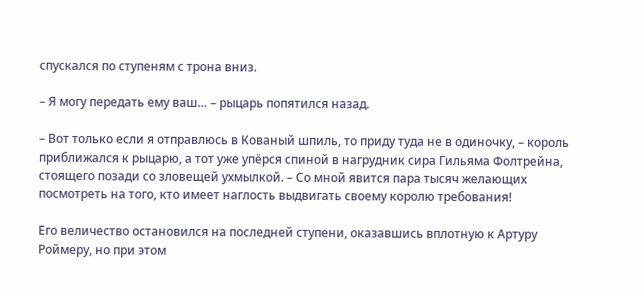спускался по ступеням с трона вниз.

– Я могу передать ему ваш… – рыцарь попятился назад.

– Вот только если я отправлюсь в Кованый шпиль, то приду туда не в одиночку, – король приближался к рыцарю, а тот уже упёрся спиной в нагрудник сира Гильяма Фолтрейна, стоящего позади со зловещей ухмылкой. – Со мной явится пара тысяч желающих посмотреть на того, кто имеет наглость выдвигать своему королю требования!

Его величество остановился на последней ступени, оказавшись вплотную к Артуру Роймеру, но при этом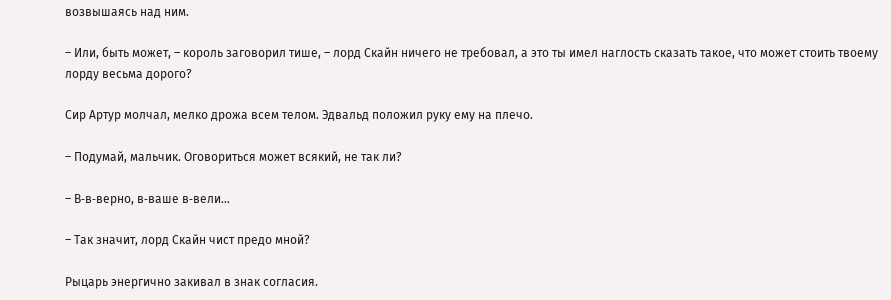возвышаясь над ним.

– Или, быть может, – король заговорил тише, – лорд Скайн ничего не требовал, а это ты имел наглость сказать такое, что может стоить твоему лорду весьма дорого?

Сир Артур молчал, мелко дрожа всем телом. Эдвальд положил руку ему на плечо.

– Подумай, мальчик. Оговориться может всякий, не так ли?

– В‑в‑верно, в‑ваше в‑вели…

– Так значит, лорд Скайн чист предо мной?

Рыцарь энергично закивал в знак согласия.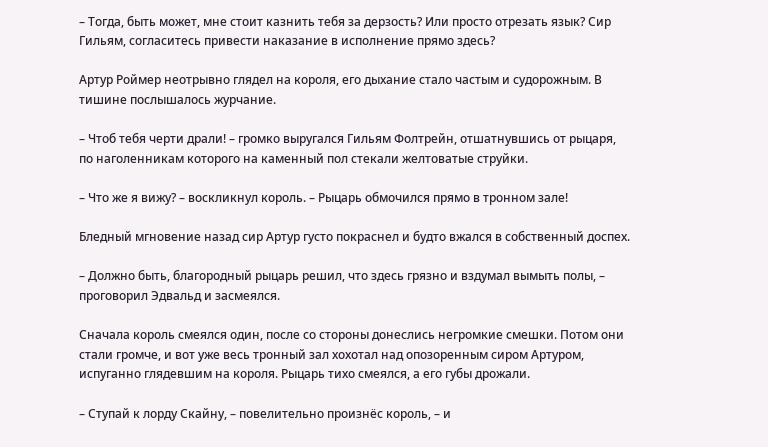– Тогда, быть может, мне стоит казнить тебя за дерзость? Или просто отрезать язык? Сир Гильям, согласитесь привести наказание в исполнение прямо здесь?

Артур Роймер неотрывно глядел на короля, его дыхание стало частым и судорожным. В тишине послышалось журчание.

– Чтоб тебя черти драли! – громко выругался Гильям Фолтрейн, отшатнувшись от рыцаря, по наголенникам которого на каменный пол стекали желтоватые струйки.

– Что же я вижу? – воскликнул король. – Рыцарь обмочился прямо в тронном зале!

Бледный мгновение назад сир Артур густо покраснел и будто вжался в собственный доспех.

– Должно быть, благородный рыцарь решил, что здесь грязно и вздумал вымыть полы, – проговорил Эдвальд и засмеялся.

Сначала король смеялся один, после со стороны донеслись негромкие смешки. Потом они стали громче, и вот уже весь тронный зал хохотал над опозоренным сиром Артуром, испуганно глядевшим на короля. Рыцарь тихо смеялся, а его губы дрожали.

– Ступай к лорду Скайну, – повелительно произнёс король, – и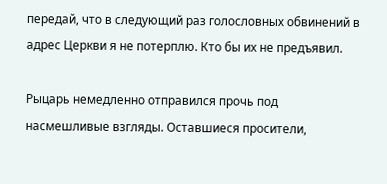передай, что в следующий раз голословных обвинений в адрес Церкви я не потерплю. Кто бы их не предъявил.

Рыцарь немедленно отправился прочь под насмешливые взгляды. Оставшиеся просители,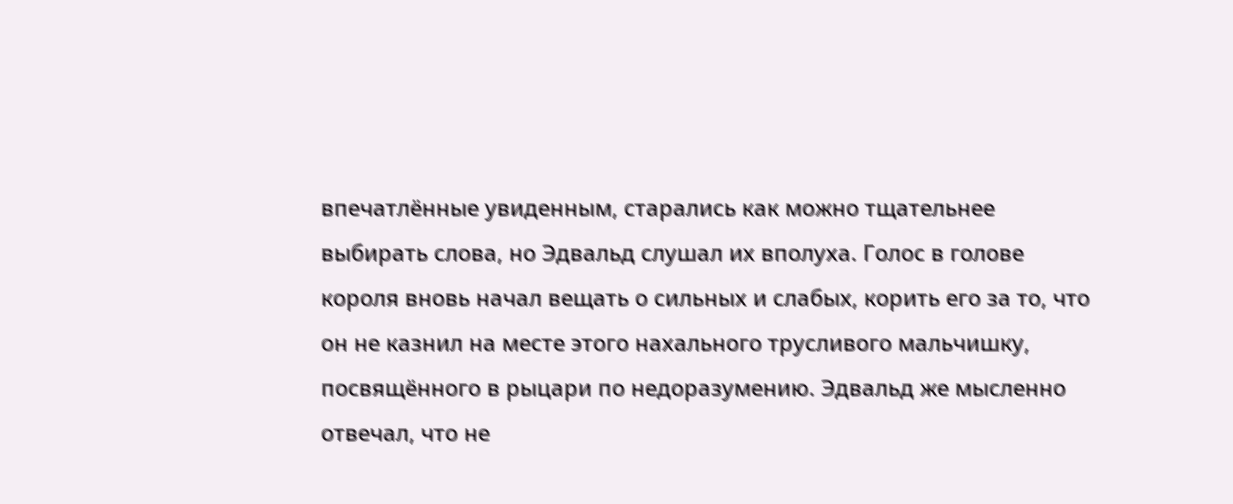впечатлённые увиденным, старались как можно тщательнее выбирать слова, но Эдвальд слушал их вполуха. Голос в голове короля вновь начал вещать о сильных и слабых, корить его за то, что он не казнил на месте этого нахального трусливого мальчишку, посвящённого в рыцари по недоразумению. Эдвальд же мысленно отвечал, что не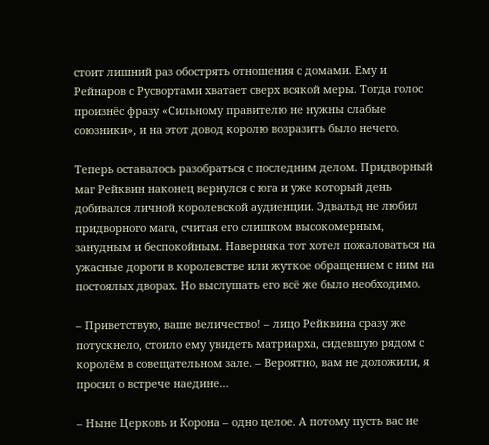стоит лишний раз обострять отношения с домами. Ему и Рейнаров с Русвортами хватает сверх всякой меры. Тогда голос произнёс фразу «Сильному правителю не нужны слабые союзники», и на этот довод королю возразить было нечего.

Теперь оставалось разобраться с последним делом. Придворный маг Рейквин наконец вернулся с юга и уже который день добивался личной королевской аудиенции. Эдвальд не любил придворного мага, считая его слишком высокомерным, занудным и беспокойным. Наверняка тот хотел пожаловаться на ужасные дороги в королевстве или жуткое обращением с ним на постоялых дворах. Но выслушать его всё же было необходимо.

– Приветствую, ваше величество! – лицо Рейквина сразу же потускнело, стоило ему увидеть матриарха, сидевшую рядом с королём в совещательном зале. – Вероятно, вам не доложили, я просил о встрече наедине…

– Ныне Церковь и Корона – одно целое. А потому пусть вас не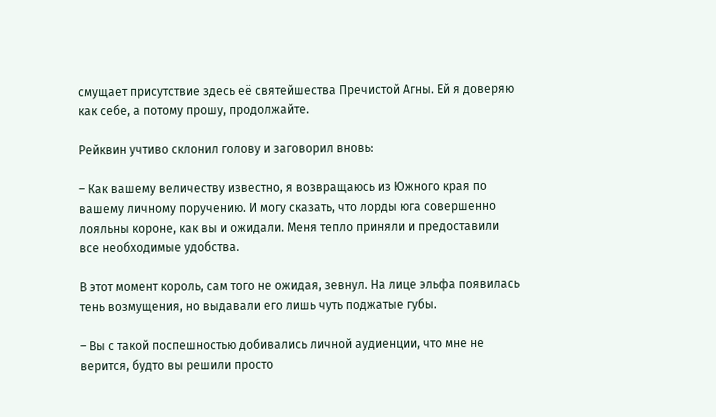смущает присутствие здесь её святейшества Пречистой Агны. Ей я доверяю как себе, а потому прошу, продолжайте.

Рейквин учтиво склонил голову и заговорил вновь:

– Как вашему величеству известно, я возвращаюсь из Южного края по вашему личному поручению. И могу сказать, что лорды юга совершенно лояльны короне, как вы и ожидали. Меня тепло приняли и предоставили все необходимые удобства.

В этот момент король, сам того не ожидая, зевнул. На лице эльфа появилась тень возмущения, но выдавали его лишь чуть поджатые губы.

– Вы с такой поспешностью добивались личной аудиенции, что мне не верится, будто вы решили просто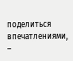поделиться впечатлениями, –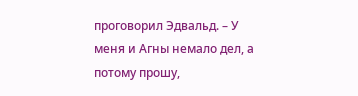проговорил Эдвальд. – У меня и Агны немало дел, а потому прошу,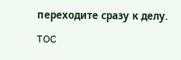переходите сразу к делу.

TOC